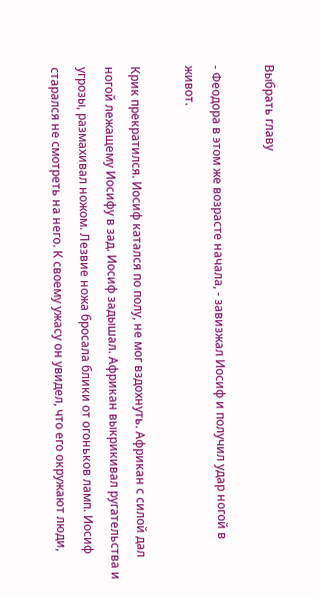Выбрать главу

- Феодора в этом же возрасте начала, - завизжал Иосиф и получил удар ногой в живот.

Крик прекратился. Иосиф катался по полу, не мог вздохнуть. Африкан с силой дал ногой лежащему Иосифу в зад. Иосиф задышал. Африкан выкрикивал ругательства и угрозы, размахивал ножом. Лезвие ножа бросала блики от огоньков ламп. Иосиф старался не смотреть на него. К своему ужасу он увидел, что его окружают люди,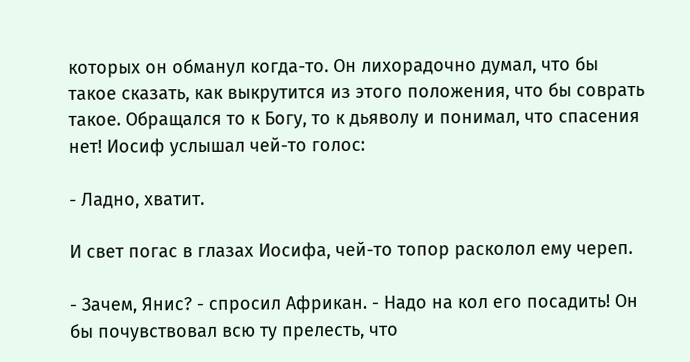которых он обманул когда-то. Он лихорадочно думал, что бы такое сказать, как выкрутится из этого положения, что бы соврать такое. Обращался то к Богу, то к дьяволу и понимал, что спасения нет! Иосиф услышал чей-то голос:

- Ладно, хватит.

И свет погас в глазах Иосифа, чей-то топор расколол ему череп.

- Зачем, Янис? - спросил Африкан. - Надо на кол его посадить! Он бы почувствовал всю ту прелесть, что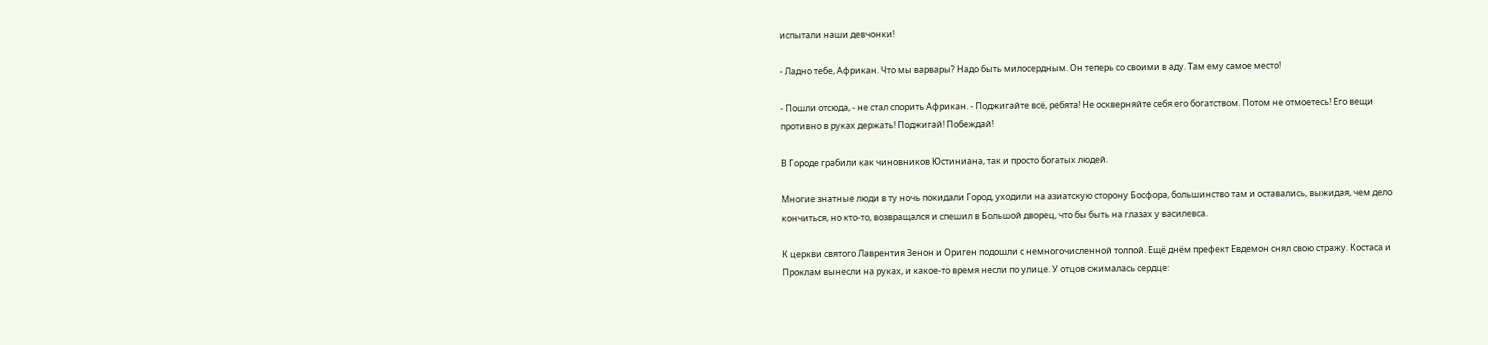испытали наши девчонки!

- Ладно тебе, Африкан. Что мы варвары? Надо быть милосердным. Он теперь со своими в аду. Там ему самое место!

- Пошли отсюда, - не стал спорить Африкан. - Поджигайте всё, ребята! Не оскверняйте себя его богатством. Потом не отмоетесь! Его вещи противно в руках держать! Поджигай! Побеждай!

В Городе грабили как чиновников Юстиниана, так и просто богатых людей.

Многие знатные люди в ту ночь покидали Город, уходили на азиатскую сторону Босфора, большинство там и оставались, выжидая, чем дело кончиться, но кто-то, возвращался и спешил в Большой дворец, что бы быть на глазах у василевса.

К церкви святого Лаврентия Зенон и Ориген подошли с немногочисленной толпой. Ещё днём префект Евдемон снял свою стражу. Костаса и Проклам вынесли на руках, и какое-то время несли по улице. У отцов сжималась сердце: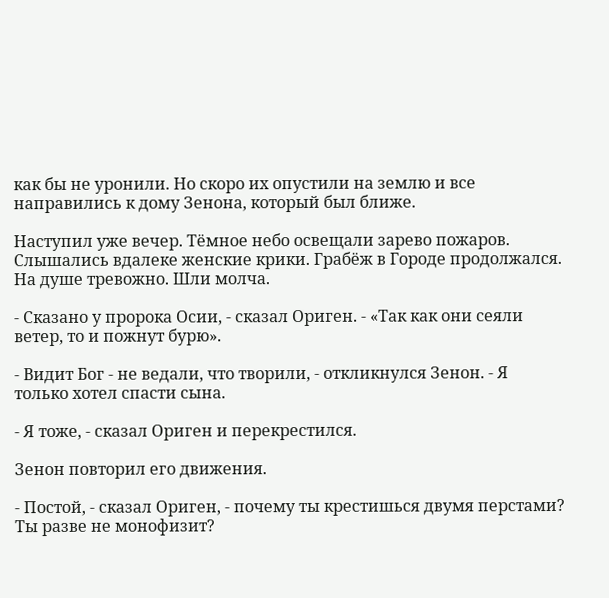как бы не уронили. Но скоро их опустили на землю и все направились к дому Зенона, который был ближе.

Наступил уже вечер. Тёмное небо освещали зарево пожаров. Слышались вдалеке женские крики. Грабёж в Городе продолжался. На душе тревожно. Шли молча.

- Сказано у пророка Осии, - сказал Ориген. - «Так как они сеяли ветер, то и пожнут бурю».

- Видит Бог - не ведали, что творили, - откликнулся Зенон. - Я только хотел спасти сына.

- Я тоже, - сказал Ориген и перекрестился.

Зенон повторил его движения.

- Постой, - сказал Ориген, - почему ты крестишься двумя перстами? Ты разве не монофизит?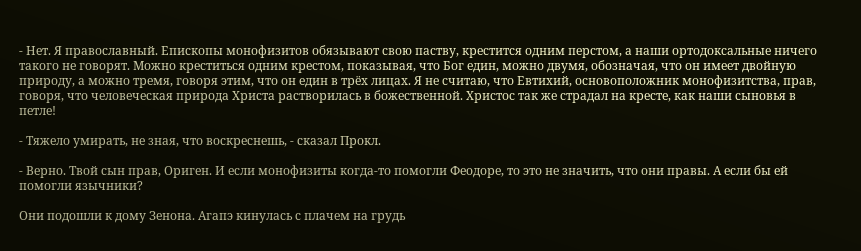- Нет. Я православный. Епископы монофизитов обязывают свою паству, крестится одним перстом, а наши ортодоксальные ничего такого не говорят. Можно креститься одним крестом, показывая, что Бог един, можно двумя, обозначая, что он имеет двойную природу, а можно тремя, говоря этим, что он един в трёх лицах. Я не считаю, что Евтихий, основоположник монофизитства, прав, говоря, что человеческая природа Христа растворилась в божественной. Христос так же страдал на кресте, как наши сыновья в петле!

- Тяжело умирать, не зная, что воскреснешь, - сказал Прокл.

- Верно. Твой сын прав, Ориген. И если монофизиты когда-то помогли Феодоре, то это не значить, что они правы. А если бы ей помогли язычники?

Они подошли к дому Зенона. Агапэ кинулась с плачем на грудь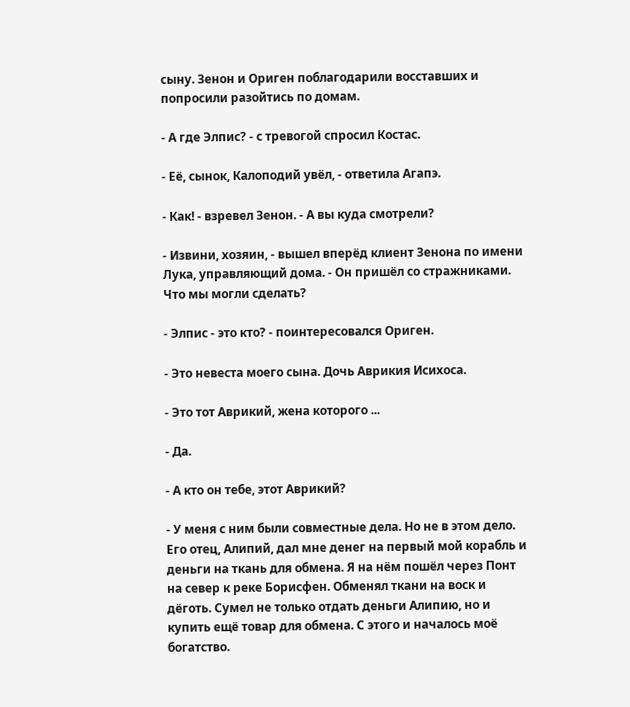сыну. Зенон и Ориген поблагодарили восставших и попросили разойтись по домам.

- А где Элпис? - с тревогой спросил Костас.

- Её, сынок, Калоподий увёл, - ответила Агапэ.

- Как! - взревел Зенон. - А вы куда смотрели?

- Извини, хозяин, - вышел вперёд клиент Зенона по имени Лука, управляющий дома. - Он пришёл со стражниками. Что мы могли сделать?

- Элпис - это кто? - поинтересовался Ориген.

- Это невеста моего сына. Дочь Аврикия Исихоса.

- Это тот Аврикий, жена которого ...

- Да.

- А кто он тебе, этот Аврикий?

- У меня с ним были совместные дела. Но не в этом дело. Его отец, Алипий, дал мне денег на первый мой корабль и деньги на ткань для обмена. Я на нём пошёл через Понт на север к реке Борисфен. Обменял ткани на воск и дёготь. Сумел не только отдать деньги Алипию, но и купить ещё товар для обмена. С этого и началось моё богатство.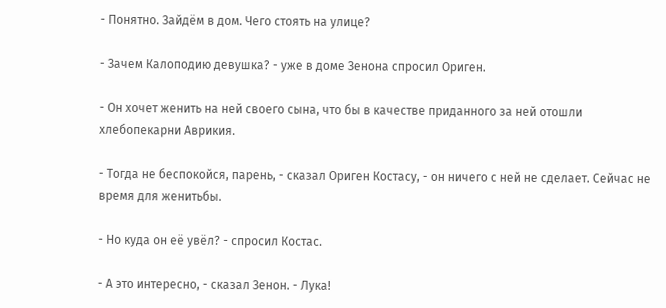- Понятно. Зайдём в дом. Чего стоять на улице?

- Зачем Калоподию девушка? - уже в доме Зенона спросил Ориген.

- Он хочет женить на ней своего сына, что бы в качестве приданного за ней отошли хлебопекарни Аврикия.

- Тогда не беспокойся, парень, - сказал Ориген Костасу, - он ничего с ней не сделает. Сейчас не время для женитьбы.

- Но куда он её увёл? - спросил Костас.

- А это интересно, - сказал Зенон. - Лука!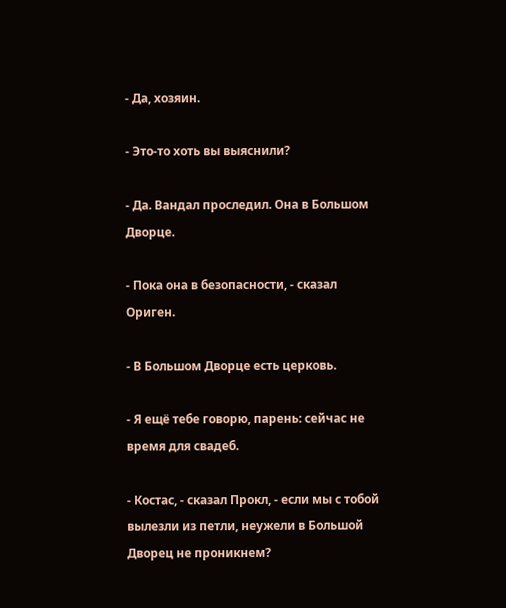- Да, хозяин.

- Это-то хоть вы выяснили?

- Да. Вандал проследил. Она в Большом Дворце.

- Пока она в безопасности, - сказал Ориген.

- В Большом Дворце есть церковь.

- Я ещё тебе говорю, парень: сейчас не время для свадеб.

- Костас, - сказал Прокл, - если мы с тобой вылезли из петли, неужели в Большой Дворец не проникнем?